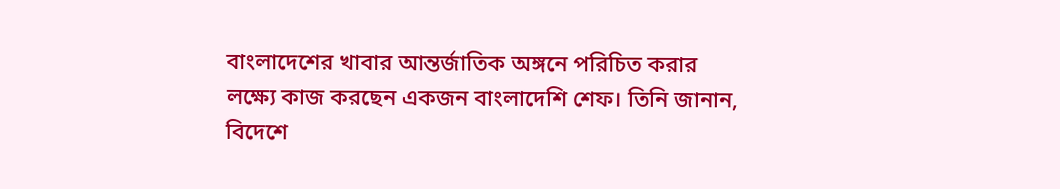বাংলাদেশের খাবার আন্তর্জাতিক অঙ্গনে পরিচিত করার লক্ষ্যে কাজ করছেন একজন বাংলাদেশি শেফ। তিনি জানান, বিদেশে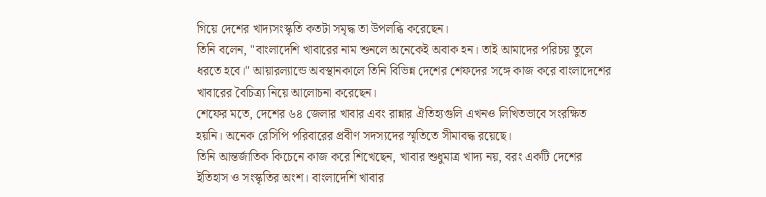গিয়ে দেশের খাদ্যসংস্কৃতি কতটা সমৃদ্ধ তা উপলব্ধি করেছেন।
তিনি বলেন, "বাংলাদেশি খাবারের নাম শুনলে অনেকেই অবাক হন। তাই আমাদের পরিচয় তুলে ধরতে হবে।" আয়ারল্যান্ডে অবস্থানকালে তিনি বিভিন্ন দেশের শেফদের সঙ্গে কাজ করে বাংলাদেশের খাবারের বৈচিত্র্য নিয়ে আলোচনা করেছেন।
শেফের মতে, দেশের ৬৪ জেলার খাবার এবং রান্নার ঐতিহ্যগুলি এখনও লিখিতভাবে সংরক্ষিত হয়নি। অনেক রেসিপি পরিবারের প্রবীণ সদস্যদের স্মৃতিতে সীমাবদ্ধ রয়েছে।
তিনি আন্তর্জাতিক কিচেনে কাজ করে শিখেছেন, খাবার শুধুমাত্র খাদ্য নয়, বরং একটি দেশের ইতিহাস ও সংস্কৃতির অংশ। বাংলাদেশি খাবার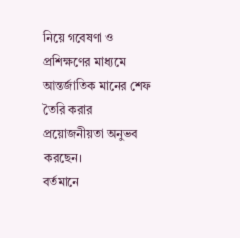নিয়ে গবেষণা ও প্রশিক্ষণের মাধ্যমে আন্তর্জাতিক মানের শেফ তৈরি করার প্রয়োজনীয়তা অনুভব করছেন।
বর্তমানে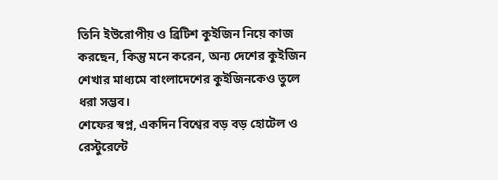তিনি ইউরোপীয় ও ব্রিটিশ কুইজিন নিয়ে কাজ করছেন, কিন্তু মনে করেন, অন্য দেশের কুইজিন শেখার মাধ্যমে বাংলাদেশের কুইজিনকেও তুলে ধরা সম্ভব।
শেফের স্বপ্ন, একদিন বিশ্বের বড় বড় হোটেল ও রেস্টুরেন্টে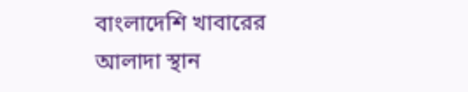বাংলাদেশি খাবারের আলাদা স্থান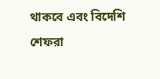থাকবে এবং বিদেশি শেফরা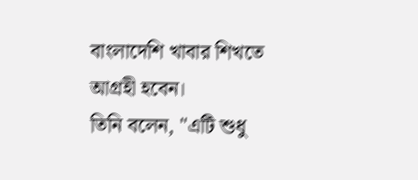বাংলাদেশি খাবার শিখতে আগ্রহী হবেন।
তিনি বলেন, "এটি শুধু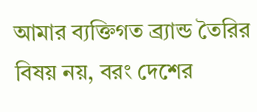আমার ব্যক্তিগত ব্র্যান্ড তৈরির বিষয় নয়, বরং দেশের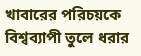খাবারের পরিচয়কে বিশ্বব্যাপী তুলে ধরার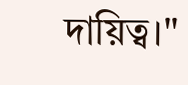দায়িত্ব।"